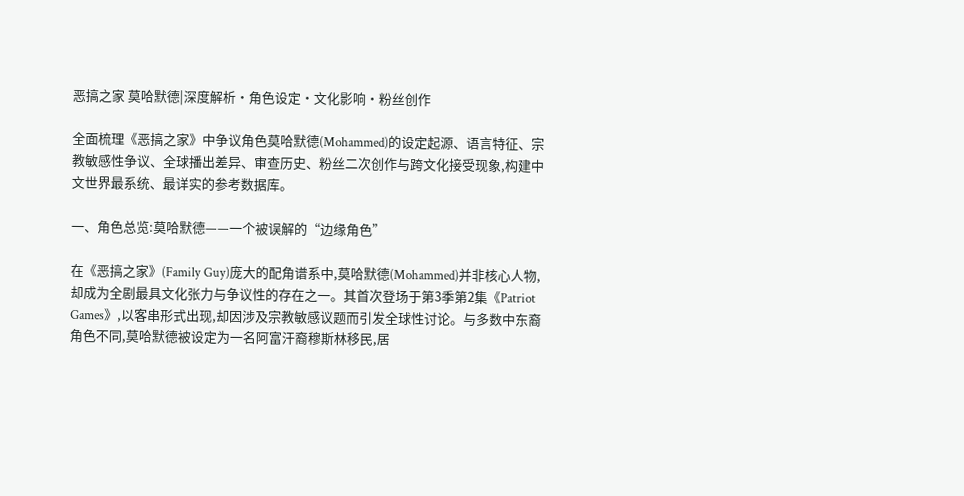恶搞之家 莫哈默德|深度解析·角色设定·文化影响·粉丝创作

全面梳理《恶搞之家》中争议角色莫哈默德(Mohammed)的设定起源、语言特征、宗教敏感性争议、全球播出差异、审查历史、粉丝二次创作与跨文化接受现象,构建中文世界最系统、最详实的参考数据库。

一、角色总览:莫哈默德——一个被误解的“边缘角色”

在《恶搞之家》(Family Guy)庞大的配角谱系中,莫哈默德(Mohammed)并非核心人物,却成为全剧最具文化张力与争议性的存在之一。其首次登场于第3季第2集《Patriot Games》,以客串形式出现,却因涉及宗教敏感议题而引发全球性讨论。与多数中东裔角色不同,莫哈默德被设定为一名阿富汗裔穆斯林移民,居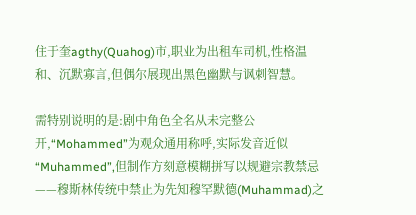住于奎agthy(Quahog)市,职业为出租车司机,性格温和、沉默寡言,但偶尔展现出黑色幽默与讽刺智慧。

需特别说明的是:剧中角色全名从未完整公开,“Mohammed”为观众通用称呼,实际发音近似“Muhammed”,但制作方刻意模糊拼写以规避宗教禁忌——穆斯林传统中禁止为先知穆罕默德(Muhammad)之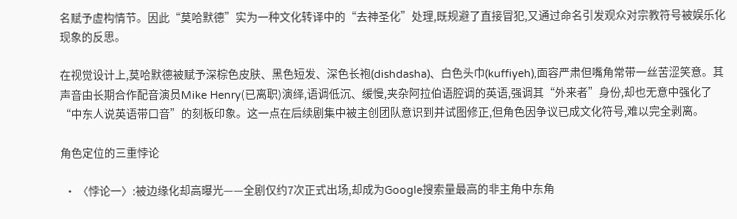名赋予虚构情节。因此“莫哈默德”实为一种文化转译中的“去神圣化”处理,既规避了直接冒犯,又通过命名引发观众对宗教符号被娱乐化现象的反思。

在视觉设计上,莫哈默德被赋予深棕色皮肤、黑色短发、深色长袍(dishdasha)、白色头巾(kuffiyeh),面容严肃但嘴角常带一丝苦涩笑意。其声音由长期合作配音演员Mike Henry(已离职)演绎,语调低沉、缓慢,夹杂阿拉伯语腔调的英语,强调其“外来者”身份,却也无意中强化了“中东人说英语带口音”的刻板印象。这一点在后续剧集中被主创团队意识到并试图修正,但角色因争议已成文化符号,难以完全剥离。

角色定位的三重悖论

  • 〈悖论一〉:被边缘化却高曝光——全剧仅约7次正式出场,却成为Google搜索量最高的非主角中东角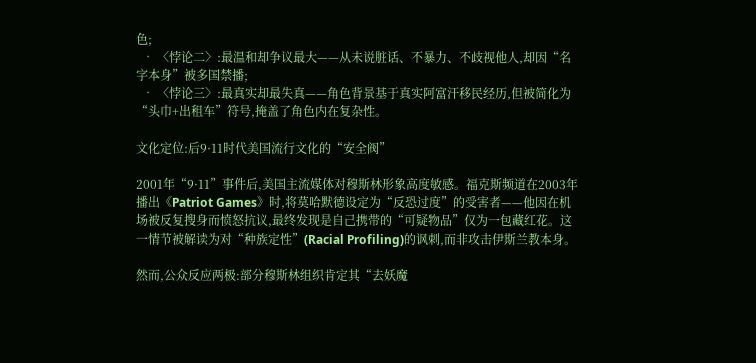色;
  • 〈悖论二〉:最温和却争议最大——从未说脏话、不暴力、不歧视他人,却因“名字本身”被多国禁播;
  • 〈悖论三〉:最真实却最失真——角色背景基于真实阿富汗移民经历,但被简化为“头巾+出租车”符号,掩盖了角色内在复杂性。

文化定位:后9·11时代美国流行文化的“安全阀”

2001年“9·11”事件后,美国主流媒体对穆斯林形象高度敏感。福克斯频道在2003年播出《Patriot Games》时,将莫哈默德设定为“反恐过度”的受害者——他因在机场被反复搜身而愤怒抗议,最终发现是自己携带的“可疑物品”仅为一包藏红花。这一情节被解读为对“种族定性”(Racial Profiling)的讽刺,而非攻击伊斯兰教本身。

然而,公众反应两极:部分穆斯林组织肯定其“去妖魔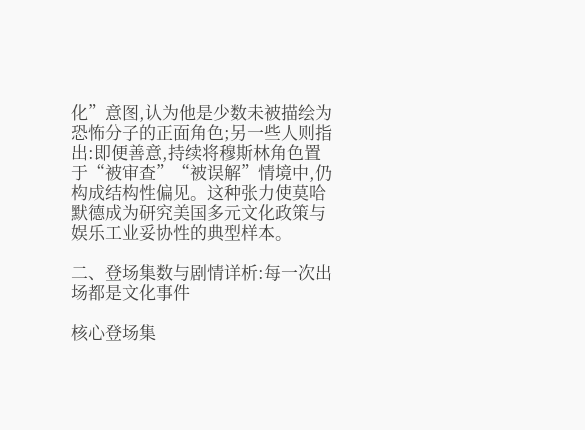化”意图,认为他是少数未被描绘为恐怖分子的正面角色;另一些人则指出:即便善意,持续将穆斯林角色置于“被审查”“被误解”情境中,仍构成结构性偏见。这种张力使莫哈默德成为研究美国多元文化政策与娱乐工业妥协性的典型样本。

二、登场集数与剧情详析:每一次出场都是文化事件

核心登场集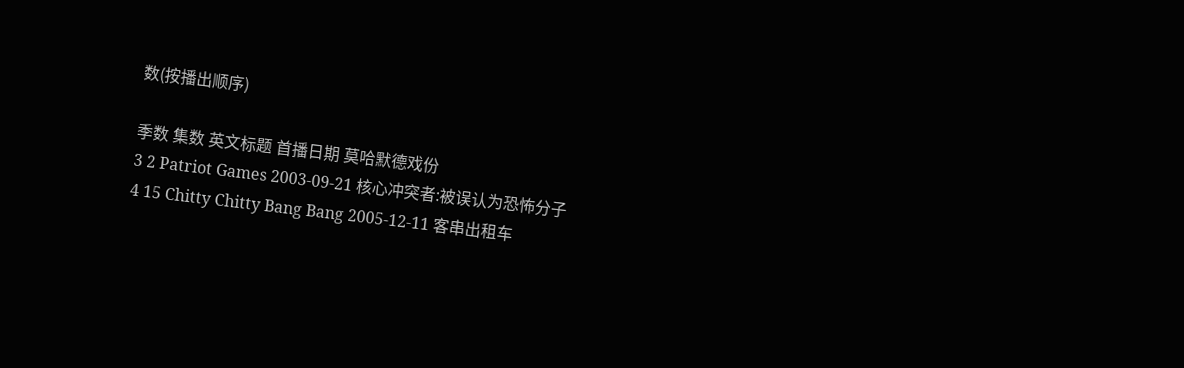数(按播出顺序)

季数 集数 英文标题 首播日期 莫哈默德戏份
3 2 Patriot Games 2003-09-21 核心冲突者:被误认为恐怖分子
4 15 Chitty Chitty Bang Bang 2005-12-11 客串出租车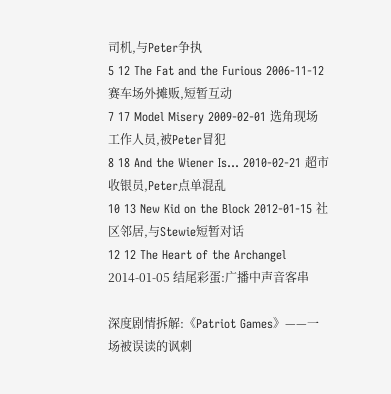司机,与Peter争执
5 12 The Fat and the Furious 2006-11-12 赛车场外摊贩,短暂互动
7 17 Model Misery 2009-02-01 选角现场工作人员,被Peter冒犯
8 18 And the Wiener Is… 2010-02-21 超市收银员,Peter点单混乱
10 13 New Kid on the Block 2012-01-15 社区邻居,与Stewie短暂对话
12 12 The Heart of the Archangel 2014-01-05 结尾彩蛋:广播中声音客串

深度剧情拆解:《Patriot Games》——一场被误读的讽刺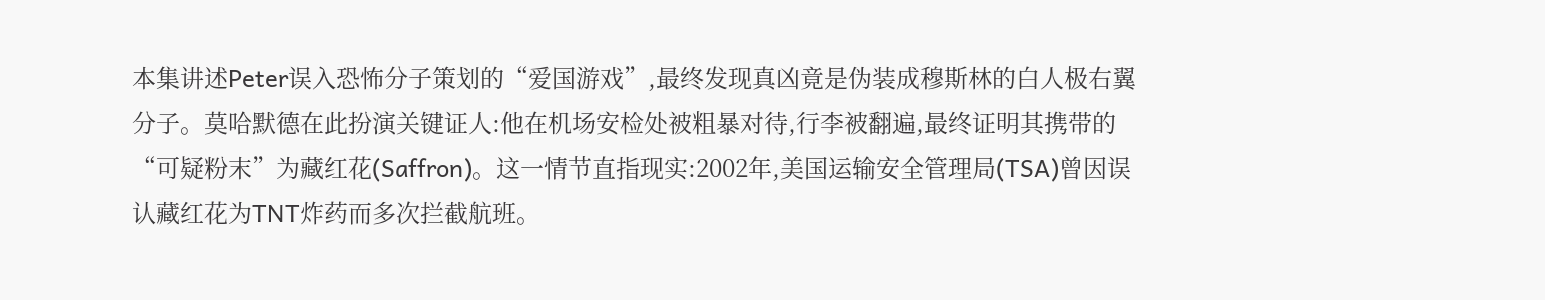本集讲述Peter误入恐怖分子策划的“爱国游戏”,最终发现真凶竟是伪装成穆斯林的白人极右翼分子。莫哈默德在此扮演关键证人:他在机场安检处被粗暴对待,行李被翻遍,最终证明其携带的“可疑粉末”为藏红花(Saffron)。这一情节直指现实:2002年,美国运输安全管理局(TSA)曾因误认藏红花为TNT炸药而多次拦截航班。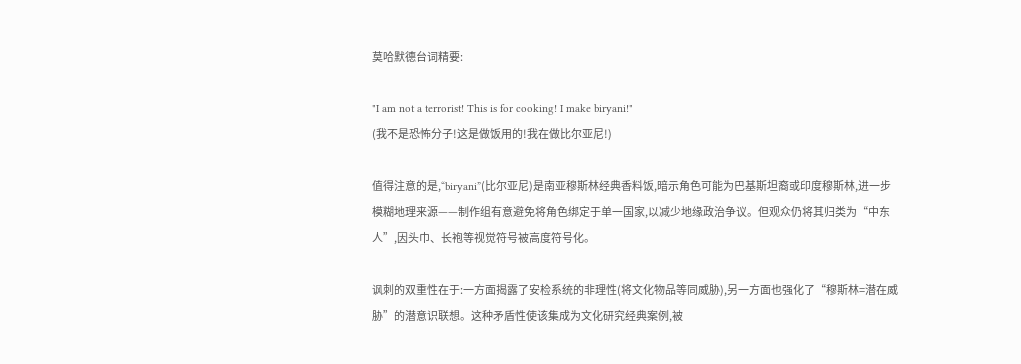莫哈默德台词精要:

"I am not a terrorist! This is for cooking! I make biryani!"
(我不是恐怖分子!这是做饭用的!我在做比尔亚尼!)

值得注意的是,“biryani”(比尔亚尼)是南亚穆斯林经典香料饭,暗示角色可能为巴基斯坦裔或印度穆斯林,进一步模糊地理来源——制作组有意避免将角色绑定于单一国家,以减少地缘政治争议。但观众仍将其归类为“中东人”,因头巾、长袍等视觉符号被高度符号化。

讽刺的双重性在于:一方面揭露了安检系统的非理性(将文化物品等同威胁),另一方面也强化了“穆斯林=潜在威胁”的潜意识联想。这种矛盾性使该集成为文化研究经典案例,被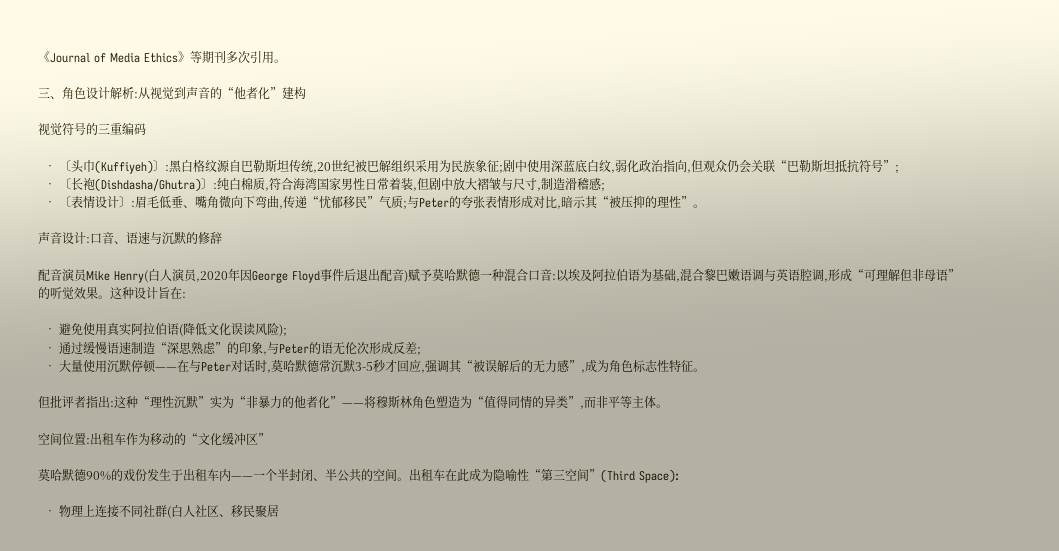《Journal of Media Ethics》等期刊多次引用。

三、角色设计解析:从视觉到声音的“他者化”建构

视觉符号的三重编码

  • 〔头巾(Kuffiyeh)〕:黑白格纹源自巴勒斯坦传统,20世纪被巴解组织采用为民族象征;剧中使用深蓝底白纹,弱化政治指向,但观众仍会关联“巴勒斯坦抵抗符号”;
  • 〔长袍(Dishdasha/Ghutra)〕:纯白棉质,符合海湾国家男性日常着装,但剧中放大褶皱与尺寸,制造滑稽感;
  • 〔表情设计〕:眉毛低垂、嘴角微向下弯曲,传递“忧郁移民”气质;与Peter的夸张表情形成对比,暗示其“被压抑的理性”。

声音设计:口音、语速与沉默的修辞

配音演员Mike Henry(白人演员,2020年因George Floyd事件后退出配音)赋予莫哈默德一种混合口音:以埃及阿拉伯语为基础,混合黎巴嫩语调与英语腔调,形成“可理解但非母语”的听觉效果。这种设计旨在:

  • 避免使用真实阿拉伯语(降低文化误读风险);
  • 通过缓慢语速制造“深思熟虑”的印象,与Peter的语无伦次形成反差;
  • 大量使用沉默停顿——在与Peter对话时,莫哈默德常沉默3-5秒才回应,强调其“被误解后的无力感”,成为角色标志性特征。

但批评者指出:这种“理性沉默”实为“非暴力的他者化”——将穆斯林角色塑造为“值得同情的异类”,而非平等主体。

空间位置:出租车作为移动的“文化缓冲区”

莫哈默德90%的戏份发生于出租车内——一个半封闭、半公共的空间。出租车在此成为隐喻性“第三空间”(Third Space):

  • 物理上连接不同社群(白人社区、移民聚居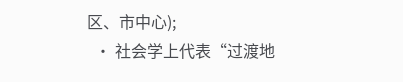区、市中心);
  • 社会学上代表“过渡地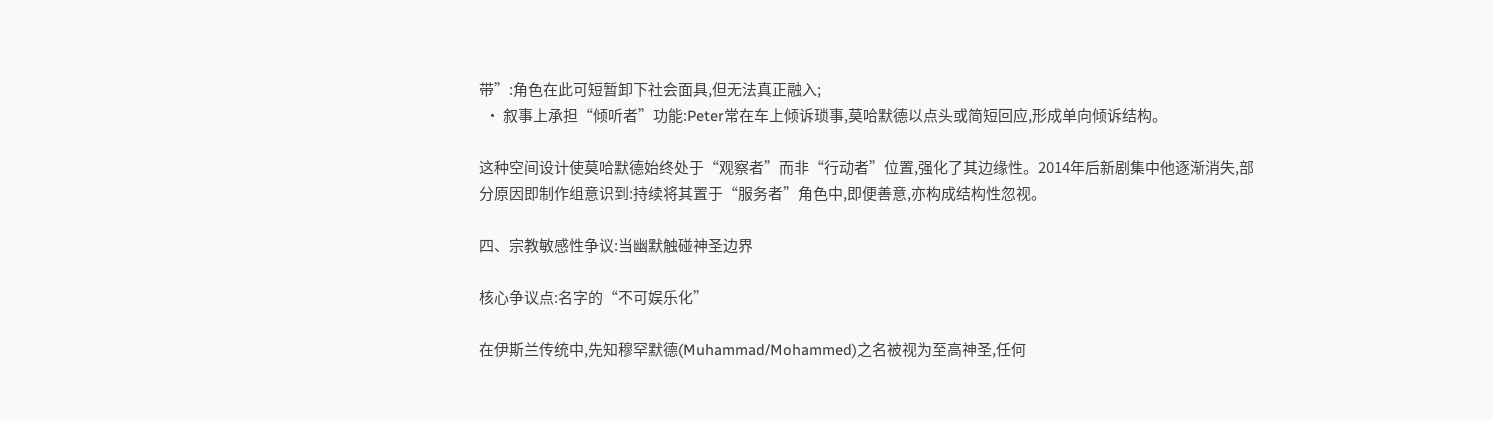带”:角色在此可短暂卸下社会面具,但无法真正融入;
  • 叙事上承担“倾听者”功能:Peter常在车上倾诉琐事,莫哈默德以点头或简短回应,形成单向倾诉结构。

这种空间设计使莫哈默德始终处于“观察者”而非“行动者”位置,强化了其边缘性。2014年后新剧集中他逐渐消失,部分原因即制作组意识到:持续将其置于“服务者”角色中,即便善意,亦构成结构性忽视。

四、宗教敏感性争议:当幽默触碰神圣边界

核心争议点:名字的“不可娱乐化”

在伊斯兰传统中,先知穆罕默德(Muhammad/Mohammed)之名被视为至高神圣,任何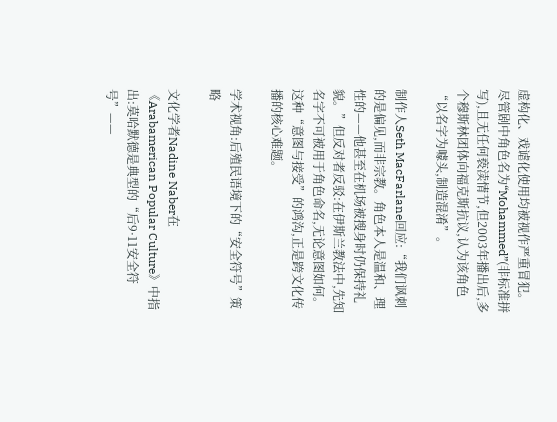虚构化、戏谑化使用均被视作严重冒犯。尽管剧中角色名为“Mohammed”(非标准拼写),且无任何亵渎情节,但2003年播出后,多个穆斯林团体向福克斯抗议,认为该角色“以名字为噱头,制造混淆”。

制作人Seth MacFarlane回应:“我们讽刺的是偏见,而非宗教。角色本人是温和、理性的——他甚至在机场被搜身时仍保持礼貌。”但反对者反驳:在伊斯兰教法中,先知名字不可被用于角色命名,无论意图如何。这种“意图与接受”的鸿沟,正是跨文化传播的核心难题。

学术视角:后殖民语境下的“安全符号”策略

文化学者Nadine Naber在《Arabamerican Popular Culture》中指出:莫哈默德是典型的“后9·11安全符号”——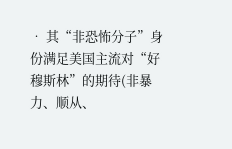• 其“非恐怖分子”身份满足美国主流对“好穆斯林”的期待(非暴力、顺从、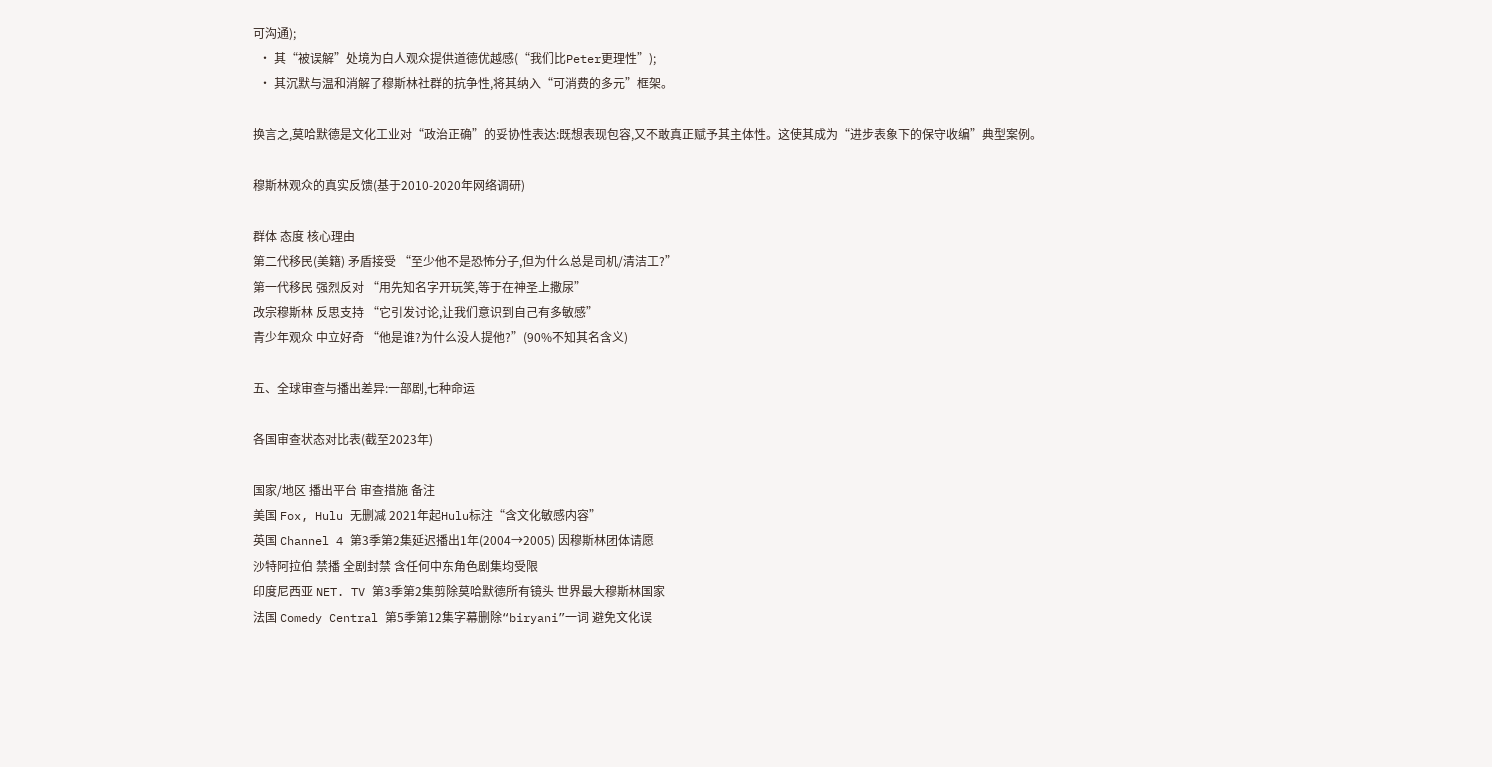可沟通);
  • 其“被误解”处境为白人观众提供道德优越感(“我们比Peter更理性”);
  • 其沉默与温和消解了穆斯林社群的抗争性,将其纳入“可消费的多元”框架。

换言之,莫哈默德是文化工业对“政治正确”的妥协性表达:既想表现包容,又不敢真正赋予其主体性。这使其成为“进步表象下的保守收编”典型案例。

穆斯林观众的真实反馈(基于2010-2020年网络调研)

群体 态度 核心理由
第二代移民(美籍) 矛盾接受 “至少他不是恐怖分子,但为什么总是司机/清洁工?”
第一代移民 强烈反对 “用先知名字开玩笑,等于在神圣上撒尿”
改宗穆斯林 反思支持 “它引发讨论,让我们意识到自己有多敏感”
青少年观众 中立好奇 “他是谁?为什么没人提他?”(90%不知其名含义)

五、全球审查与播出差异:一部剧,七种命运

各国审查状态对比表(截至2023年)

国家/地区 播出平台 审查措施 备注
美国 Fox, Hulu 无删减 2021年起Hulu标注“含文化敏感内容”
英国 Channel 4 第3季第2集延迟播出1年(2004→2005) 因穆斯林团体请愿
沙特阿拉伯 禁播 全剧封禁 含任何中东角色剧集均受限
印度尼西亚 NET. TV 第3季第2集剪除莫哈默德所有镜头 世界最大穆斯林国家
法国 Comedy Central 第5季第12集字幕删除“biryani”一词 避免文化误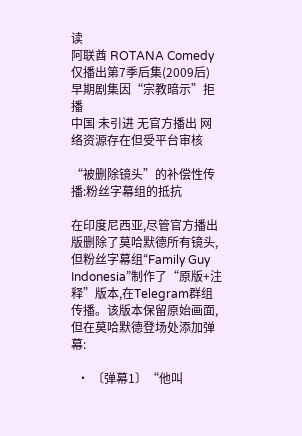读
阿联酋 ROTANA Comedy 仅播出第7季后集(2009后) 早期剧集因“宗教暗示”拒播
中国 未引进 无官方播出 网络资源存在但受平台审核

“被删除镜头”的补偿性传播:粉丝字幕组的抵抗

在印度尼西亚,尽管官方播出版删除了莫哈默德所有镜头,但粉丝字幕组“Family Guy Indonesia”制作了“原版+注释”版本,在Telegram群组传播。该版本保留原始画面,但在莫哈默德登场处添加弹幕:

  • 〔弹幕1〕“他叫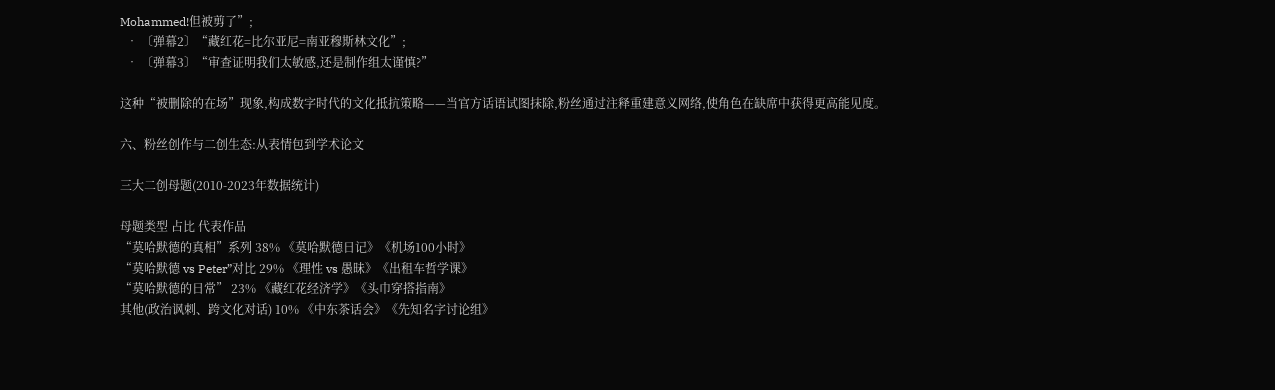Mohammed!但被剪了”;
  • 〔弹幕2〕“藏红花=比尔亚尼=南亚穆斯林文化”;
  • 〔弹幕3〕“审查证明我们太敏感,还是制作组太谨慎?”

这种“被删除的在场”现象,构成数字时代的文化抵抗策略——当官方话语试图抹除,粉丝通过注释重建意义网络,使角色在缺席中获得更高能见度。

六、粉丝创作与二创生态:从表情包到学术论文

三大二创母题(2010-2023年数据统计)

母题类型 占比 代表作品
“莫哈默德的真相”系列 38% 《莫哈默德日记》《机场100小时》
“莫哈默德 vs Peter”对比 29% 《理性 vs 愚昧》《出租车哲学课》
“莫哈默德的日常” 23% 《藏红花经济学》《头巾穿搭指南》
其他(政治讽刺、跨文化对话) 10% 《中东茶话会》《先知名字讨论组》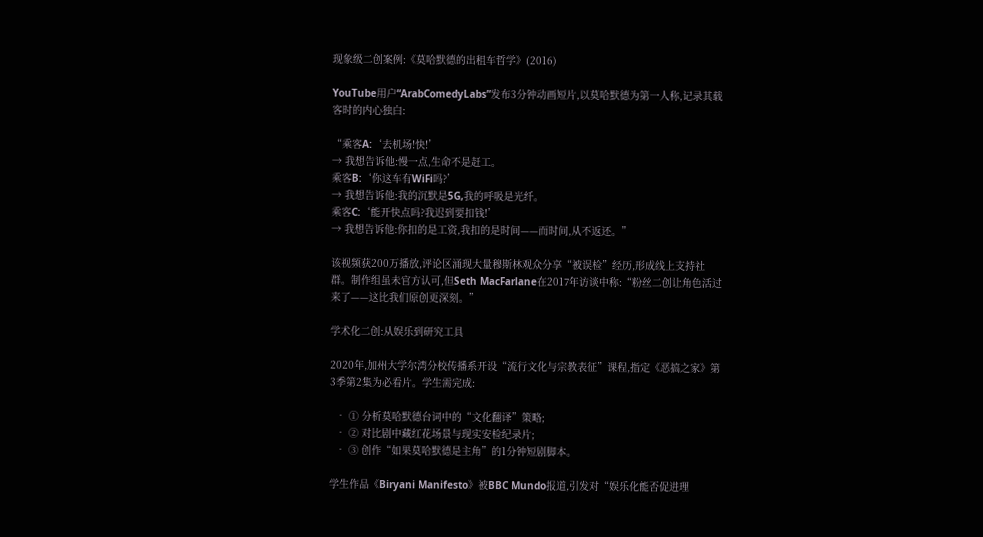现象级二创案例:《莫哈默德的出租车哲学》(2016)

YouTube用户“ArabComedyLabs”发布3分钟动画短片,以莫哈默德为第一人称,记录其载客时的内心独白:

“乘客A:‘去机场!快!’
→ 我想告诉他:慢一点,生命不是赶工。
乘客B:‘你这车有WiFi吗?’
→ 我想告诉他:我的沉默是5G,我的呼吸是光纤。
乘客C:‘能开快点吗?我迟到要扣钱!’
→ 我想告诉他:你扣的是工资,我扣的是时间——而时间,从不返还。”

该视频获200万播放,评论区涌现大量穆斯林观众分享“被误检”经历,形成线上支持社群。制作组虽未官方认可,但Seth MacFarlane在2017年访谈中称:“粉丝二创让角色活过来了——这比我们原创更深刻。”

学术化二创:从娱乐到研究工具

2020年,加州大学尔湾分校传播系开设“流行文化与宗教表征”课程,指定《恶搞之家》第3季第2集为必看片。学生需完成:

  • ① 分析莫哈默德台词中的“文化翻译”策略;
  • ② 对比剧中藏红花场景与现实安检纪录片;
  • ③ 创作“如果莫哈默德是主角”的1分钟短剧脚本。

学生作品《Biryani Manifesto》被BBC Mundo报道,引发对“娱乐化能否促进理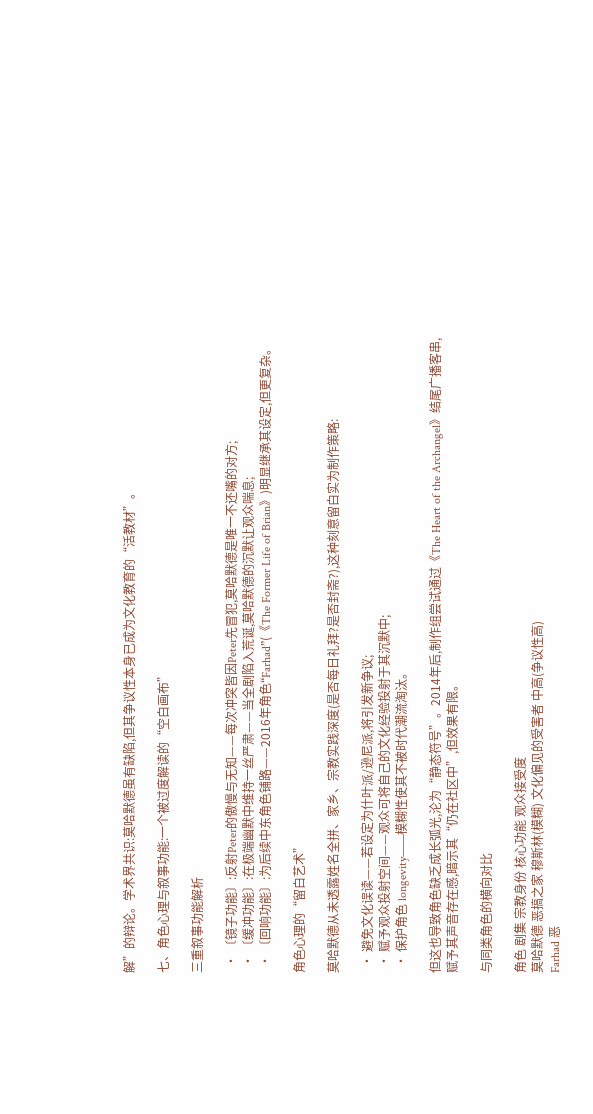解”的辩论。学术界共识:莫哈默德虽有缺陷,但其争议性本身已成为文化教育的“活教材”。

七、角色心理与叙事功能:一个被过度解读的“空白画布”

三重叙事功能解析

  • 〔镜子功能〕:反射Peter的傲慢与无知——每次冲突皆因Peter先冒犯,莫哈默德是唯一不还嘴的对方;
  • 〔缓冲功能〕:在极端幽默中维持一丝严肃——当全剧陷入荒诞,莫哈默德的沉默让观众喘息;
  • 〔回响功能〕:为后续中东角色铺路——2016年角色“Farhad”(《The Former Life of Brian》)明显继承其设定,但更复杂。

角色心理的“留白艺术”

莫哈默德从未透露姓名全拼、家乡、宗教实践深度(是否每日礼拜?是否封斋?),这种刻意留白实为制作策略:

  • 避免文化误读——若设定为什叶派/逊尼派,将引发新争议;
  • 赋予观众投射空间——观众可将自己的文化经验投射于其沉默中;
  • 保护角色 longevity——模糊性使其不被时代潮流淘汰。

但这也导致角色缺乏成长弧光,沦为“静态符号”。2014年后,制作组尝试通过《The Heart of the Archangel》结尾广播客串,赋予其声音存在感,暗示其“仍在社区中”,但效果有限。

与同类角色的横向对比

角色 剧集 宗教身份 核心功能 观众接受度
莫哈默德 恶搞之家 穆斯林(模糊) 文化偏见的受害者 中高(争议性高)
Farhad 恶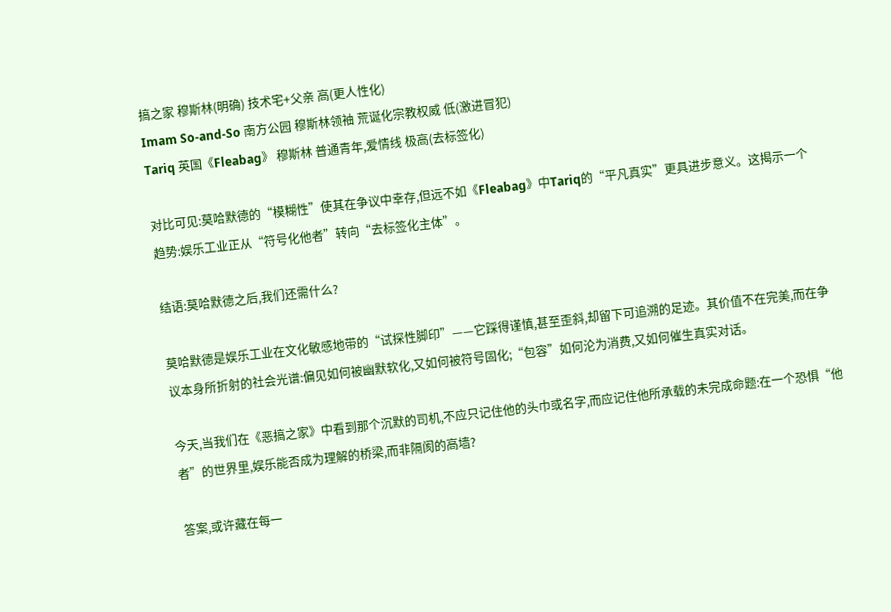搞之家 穆斯林(明确) 技术宅+父亲 高(更人性化)
Imam So-and-So 南方公园 穆斯林领袖 荒诞化宗教权威 低(激进冒犯)
Tariq 英国《Fleabag》 穆斯林 普通青年,爱情线 极高(去标签化)

对比可见:莫哈默德的“模糊性”使其在争议中幸存,但远不如《Fleabag》中Tariq的“平凡真实”更具进步意义。这揭示一个趋势:娱乐工业正从“符号化他者”转向“去标签化主体”。

结语:莫哈默德之后,我们还需什么?

莫哈默德是娱乐工业在文化敏感地带的“试探性脚印”——它踩得谨慎,甚至歪斜,却留下可追溯的足迹。其价值不在完美,而在争议本身所折射的社会光谱:偏见如何被幽默软化,又如何被符号固化;“包容”如何沦为消费,又如何催生真实对话。

今天,当我们在《恶搞之家》中看到那个沉默的司机,不应只记住他的头巾或名字,而应记住他所承载的未完成命题:在一个恐惧“他者”的世界里,娱乐能否成为理解的桥梁,而非隔阂的高墙?

答案,或许藏在每一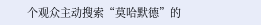个观众主动搜索“莫哈默德”的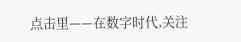点击里——在数字时代,关注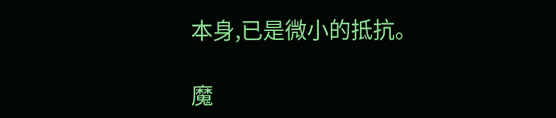本身,已是微小的抵抗。

魔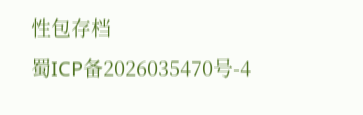性包存档
蜀ICP备2026035470号-4